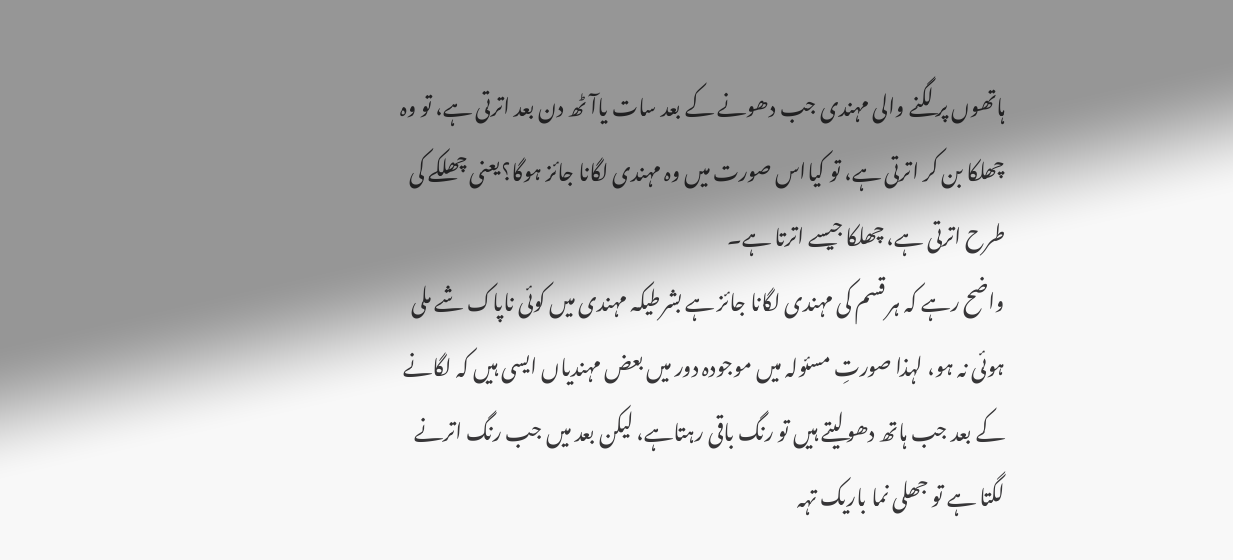ہاتھوں پر لگنے والی مہندی جب دھونے کے بعد سات یاآٹھ دن بعد اترتی ہے، تو وہ چھلکا بن کر اترتی ہے، تو کیااس صورت میں وہ مہندی لگانا جائز ہوگا؟یعنی چھلکے کی طرح اترتی ہے، چھلکا جیسے اترتا ہے۔
واضح رہے کہ ہر قسم کی مہندی لگانا جائز ہے بشرطیکہ مہندی میں کوئی ناپاک شے ملی ہوئی نہ ہو، لہذا صورتِ مسئولہ میں موجودہ دور میں بعض مہندیاں ایسی ہیں کہ لگانے کے بعد جب ہاتھ دھولیتے ہیں تو رنگ باقی رہتاہے، لیکن بعد میں جب رنگ اترنے لگتا ہے تو جھلی نما باریک تہہ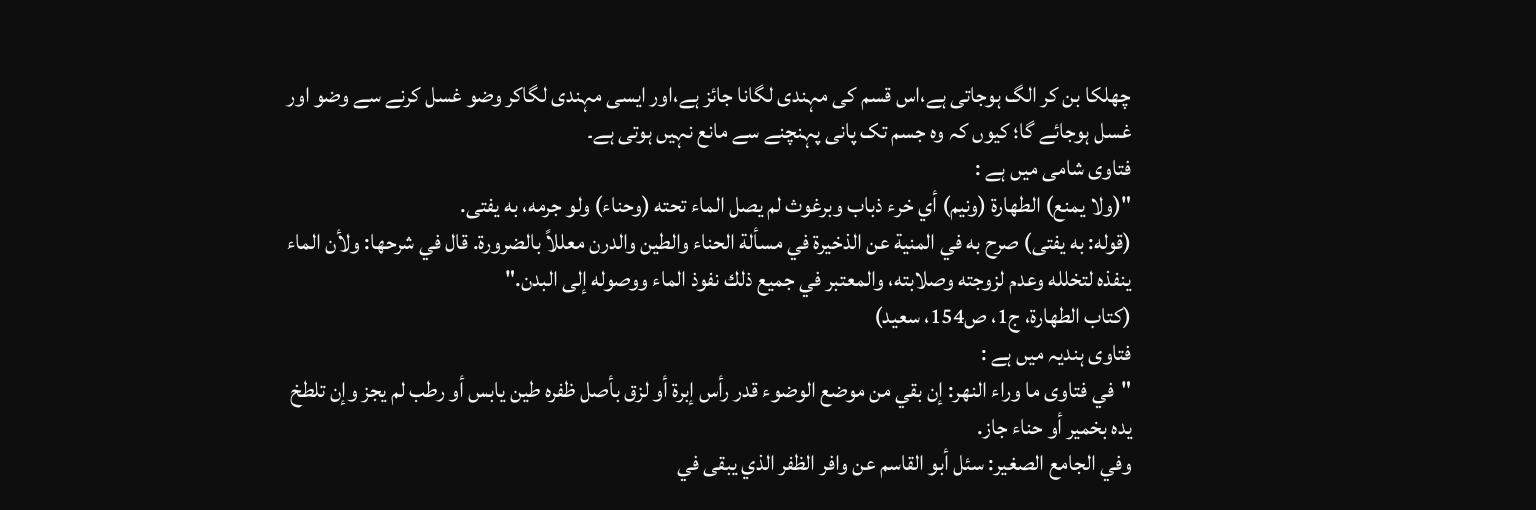چھلکا بن کر الگ ہوجاتی ہے،اس قسم کی مہندی لگانا جائز ہے،اور ایسی مہندی لگاکر وضو غسل کرنے سے وضو اور غسل ہوجائے گا؛ کیوں کہ وہ جسم تک پانی پہنچنے سے مانع نہیں ہوتی ہے۔
فتاوی شامی میں ہے :
"(ولا يمنع) الطهارة (ونيم) أي خرء ذباب وبرغوث لم يصل الماء تحته (وحناء) ولو جرمه، به يفتى.
(قوله: به يفتى) صرح به في المنية عن الذخيرة في مسألة الحناء والطين والدرن معللاً بالضرورة. قال في شرحها: ولأن الماء ينفذه لتخلله وعدم لزوجته وصلابته، والمعتبر في جميع ذلك نفوذ الماء ووصوله إلى البدن."
(كتاب الطهارة، ج1، ص154، سعيد)
فتاوی ہندیہ میں ہے :
"في فتاوى ما وراء النهر: إن بقي من موضع الوضوء قدر رأس إبرة أو لزق بأصل ظفره طين يابس أو رطب لم يجز وإن تلطخ يده بخمير أو حناء جاز.
وفي الجامع الصغير: سئل أبو القاسم عن وافر الظفر الذي يبقى في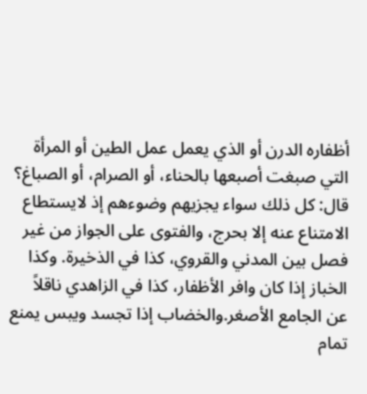أظفاره الدرن أو الذي يعمل عمل الطين أو المرأة التي صبغت أصبعها بالحناء، أو الصرام، أو الصباغ؟ قال: كل ذلك سواء يجزيهم وضوءهم إذ لايستطاع الامتناع عنه إلا بحرج، والفتوى على الجواز من غير فصل بين المدني والقروي، كذا في الذخيرة. وكذا الخباز إذا كان وافر الأظفار، كذا في الزاهدي ناقلاً عن الجامع الأصغر.والخضاب إذا تجسد ويبس يمنع تمام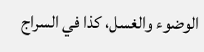الوضوء والغسل، كذا في السراج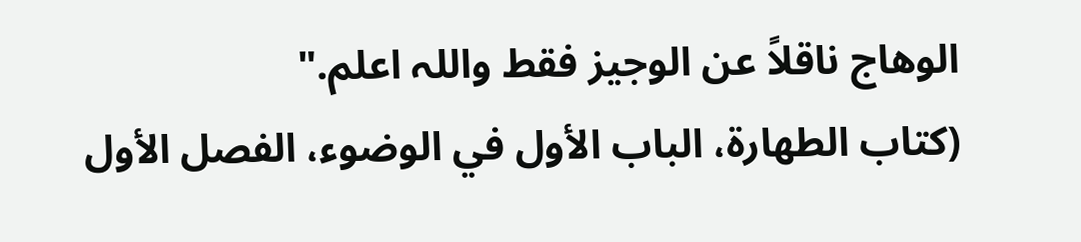الوهاج ناقلاً عن الوجيز فقط واللہ اعلم."
(كتاب الطهارة، الباب الأول في الوضوء، الفصل الأول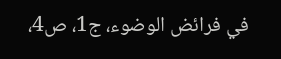في فرائض الوضوء، ج1، ص4،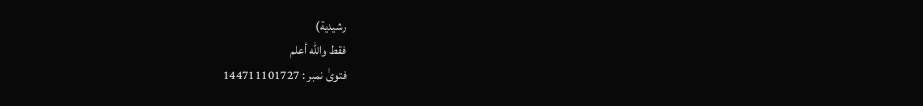رشيدية)
فقط والله أعلم
فتویٰ نمبر : 144711101727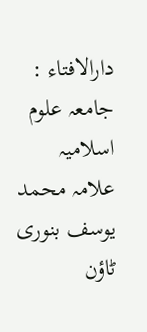دارالافتاء : جامعہ علوم اسلامیہ علامہ محمد یوسف بنوری ٹاؤن